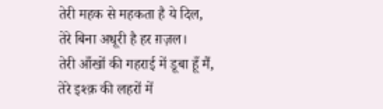तेरी महक से महकता है ये दिल,
तेरे बिना अधूरी है हर ग़ज़ल।
तेरी आँखों की गहराई में डूबा हूँ मैं,
तेरे इश्क़ की लहरों में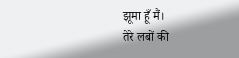झूमा हूँ मैं।
तेरे लबों की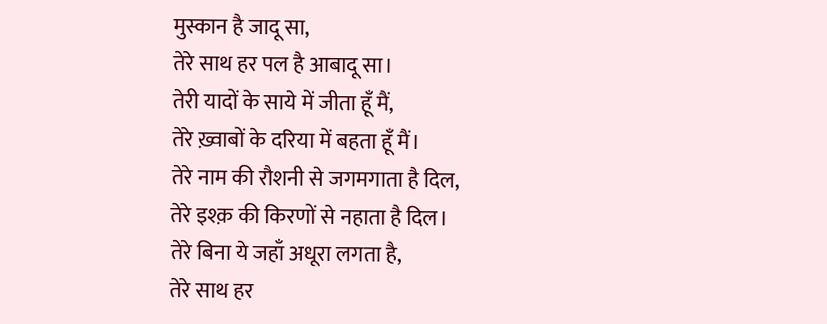मुस्कान है जादू सा,
तेरे साथ हर पल है आबादू सा।
तेरी यादों के साये में जीता हूँ मैं,
तेरे ख़्वाबों के दरिया में बहता हूँ मैं।
तेरे नाम की रौशनी से जगमगाता है दिल,
तेरे इश्क़ की किरणों से नहाता है दिल।
तेरे बिना ये जहाँ अधूरा लगता है,
तेरे साथ हर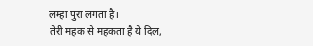लम्हा पुरा लगता है।
तेरी महक से महकता है ये दिल,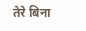तेरे बिना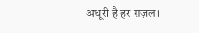अधूरी है हर ग़ज़ल।